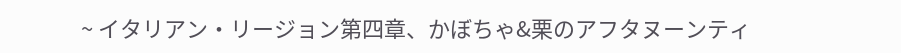~ イタリアン・リージョン第四章、かぼちゃ&栗のアフタヌーンティ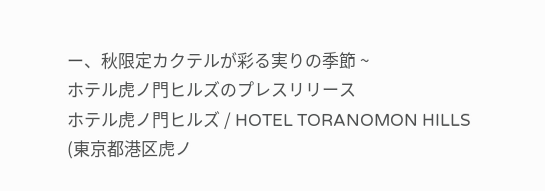ー、秋限定カクテルが彩る実りの季節 ~
ホテル虎ノ門ヒルズのプレスリリース
ホテル虎ノ門ヒルズ / HOTEL TORANOMON HILLS (東京都港区虎ノ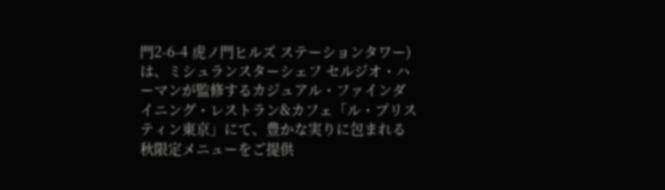門2-6-4 虎ノ門ヒルズ ステーションタワー)は、ミシュランスターシェフ セルジオ・ハーマンが監修するカジュアル・ファインダイニング・レストラン&カフェ「ル・プリスティン東京」にて、豊かな実りに包まれる秋限定メニューをご提供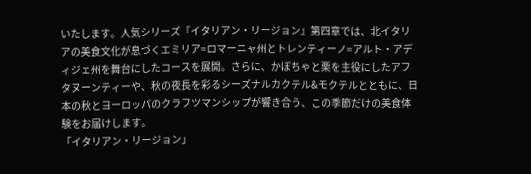いたします。人気シリーズ『イタリアン・リージョン』第四章では、北イタリアの美食文化が息づくエミリア=ロマーニャ州とトレンティーノ=アルト・アディジェ州を舞台にしたコースを展開。さらに、かぼちゃと栗を主役にしたアフタヌーンティーや、秋の夜長を彩るシーズナルカクテル&モクテルとともに、日本の秋とヨーロッパのクラフツマンシップが響き合う、この季節だけの美食体験をお届けします。
「イタリアン・リージョン」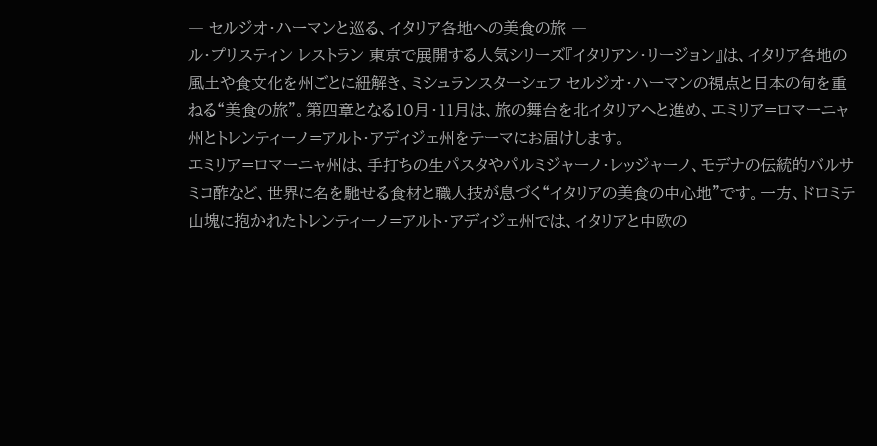― セルジオ・ハーマンと巡る、イタリア各地への美食の旅 ―
ル・プリスティン レストラン 東京で展開する人気シリーズ『イタリアン・リージョン』は、イタリア各地の風土や食文化を州ごとに紐解き、ミシュランスターシェフ セルジオ・ハーマンの視点と日本の旬を重ねる“美食の旅”。第四章となる10月・11月は、旅の舞台を北イタリアへと進め、エミリア=ロマーニャ州とトレンティーノ=アルト・アディジェ州をテーマにお届けします。
エミリア=ロマーニャ州は、手打ちの生パスタやパルミジャーノ・レッジャーノ、モデナの伝統的バルサミコ酢など、世界に名を馳せる食材と職人技が息づく“イタリアの美食の中心地”です。一方、ドロミテ山塊に抱かれたトレンティーノ=アルト・アディジェ州では、イタリアと中欧の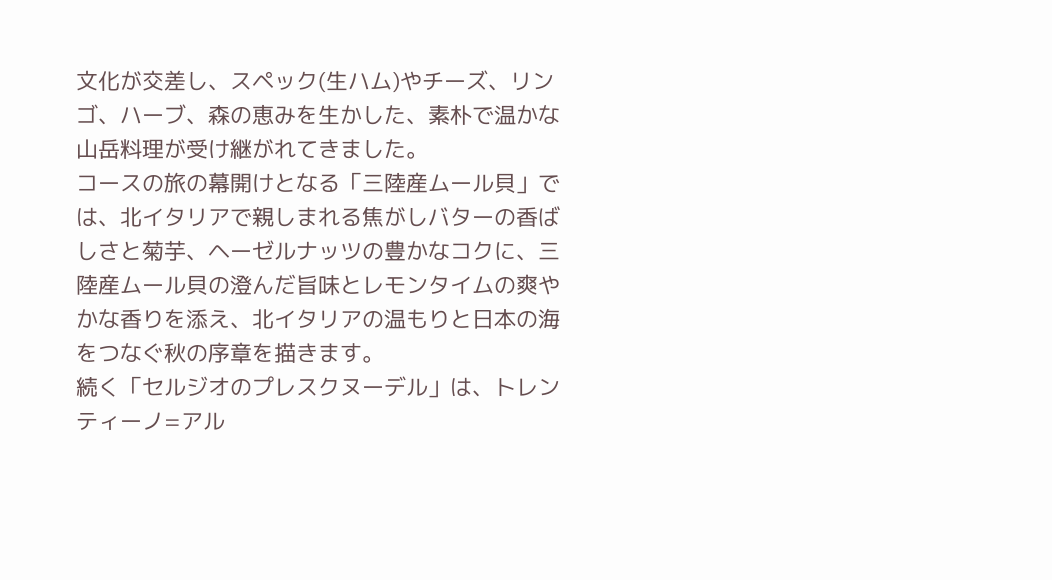文化が交差し、スペック(生ハム)やチーズ、リンゴ、ハーブ、森の恵みを生かした、素朴で温かな山岳料理が受け継がれてきました。
コースの旅の幕開けとなる「三陸産ムール貝」では、北イタリアで親しまれる焦がしバターの香ばしさと菊芋、ヘーゼルナッツの豊かなコクに、三陸産ムール貝の澄んだ旨味とレモンタイムの爽やかな香りを添え、北イタリアの温もりと日本の海をつなぐ秋の序章を描きます。
続く「セルジオのプレスクヌーデル」は、トレンティーノ=アル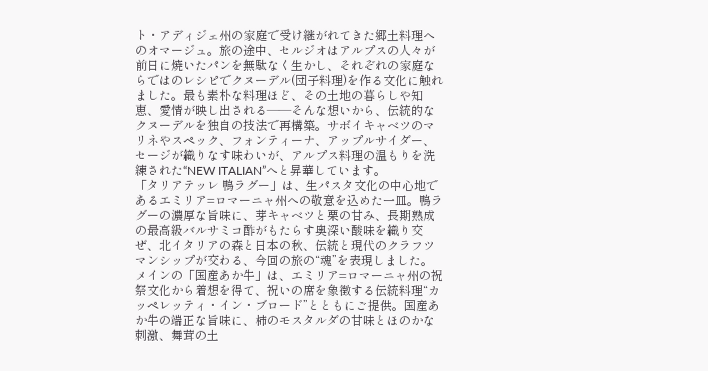ト・アディジェ州の家庭で受け継がれてきた郷土料理へのオマージュ。旅の途中、セルジオはアルプスの人々が前日に焼いたパンを無駄なく生かし、それぞれの家庭ならではのレシピでクヌーデル(団子料理)を作る文化に触れました。最も素朴な料理ほど、その土地の暮らしや知恵、愛情が映し出される——そんな想いから、伝統的なクヌーデルを独自の技法で再構築。サボイキャベツのマリネやスペック、フォンティーナ、アップルサイダー、セージが織りなす味わいが、アルプス料理の温もりを洗練された“NEW ITALIAN”へと昇華しています。
「タリアテッレ 鴨ラグー」は、生パスタ文化の中心地であるエミリア=ロマーニャ州への敬意を込めた一皿。鴨ラグーの濃厚な旨味に、芽キャベツと栗の甘み、長期熟成の最高級バルサミコ酢がもたらす奥深い酸味を織り交ぜ、北イタリアの森と日本の秋、伝統と現代のクラフツマンシップが交わる、今回の旅の“魂”を表現しました。メインの「国産あか牛」は、エミリア=ロマーニャ州の祝祭文化から着想を得て、祝いの席を象徴する伝統料理“カッペレッティ・イン・ブロード”とともにご提供。国産あか牛の端正な旨味に、柿のモスタルダの甘味とほのかな刺激、舞茸の土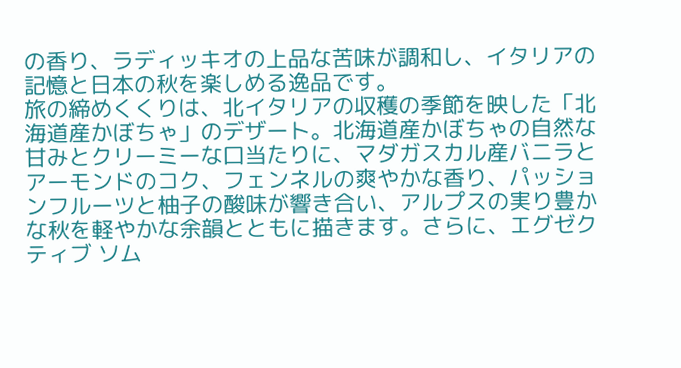の香り、ラディッキオの上品な苦味が調和し、イタリアの記憶と日本の秋を楽しめる逸品です。
旅の締めくくりは、北イタリアの収穫の季節を映した「北海道産かぼちゃ」のデザート。北海道産かぼちゃの自然な甘みとクリーミーな口当たりに、マダガスカル産バニラとアーモンドのコク、フェンネルの爽やかな香り、パッションフルーツと柚子の酸味が響き合い、アルプスの実り豊かな秋を軽やかな余韻とともに描きます。さらに、エグゼクティブ ソム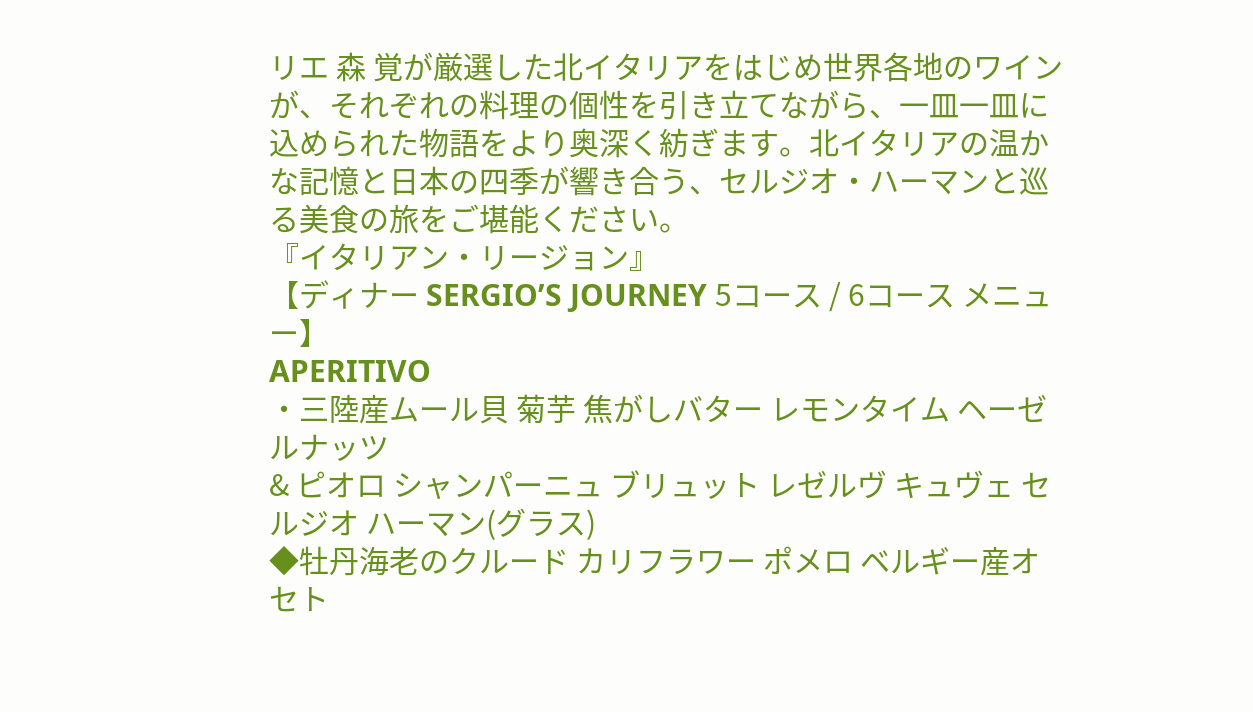リエ 森 覚が厳選した北イタリアをはじめ世界各地のワインが、それぞれの料理の個性を引き立てながら、一皿一皿に込められた物語をより奥深く紡ぎます。北イタリアの温かな記憶と日本の四季が響き合う、セルジオ・ハーマンと巡る美食の旅をご堪能ください。
『イタリアン・リージョン』
【ディナー SERGIO’S JOURNEY 5コース / 6コース メニュー】
APERITIVO
・三陸産ムール貝 菊芋 焦がしバター レモンタイム ヘーゼルナッツ
& ピオロ シャンパーニュ ブリュット レゼルヴ キュヴェ セルジオ ハーマン(グラス)
◆牡丹海老のクルード カリフラワー ポメロ ベルギー産オセト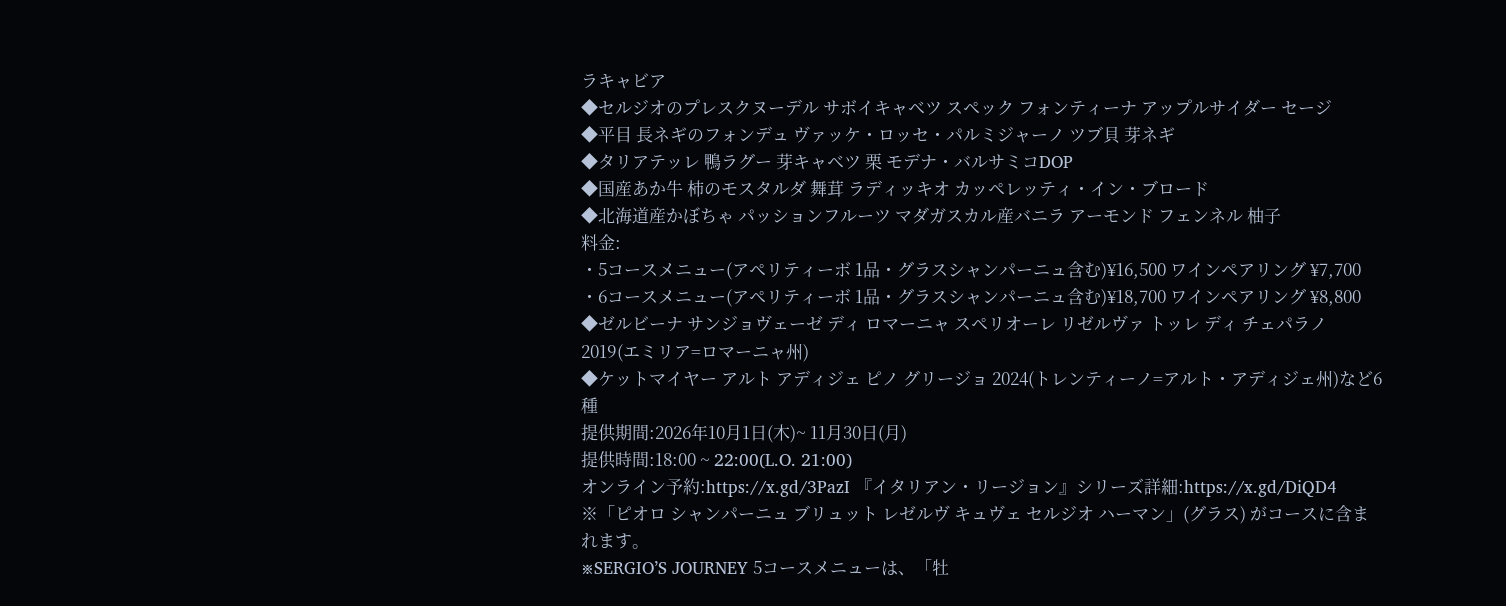ラキャビア
◆セルジオのプレスクヌーデル サボイキャベツ スペック フォンティーナ アップルサイダー セージ
◆平目 長ネギのフォンデュ ヴァッケ・ロッセ・パルミジャーノ ツブ貝 芽ネギ
◆タリアテッレ 鴨ラグー 芽キャベツ 栗 モデナ・バルサミコDOP
◆国産あか牛 柿のモスタルダ 舞茸 ラディッキオ カッペレッティ・イン・ブロード
◆北海道産かぼちゃ パッションフルーツ マダガスカル産バニラ アーモンド フェンネル 柚子
料金:
・5コースメニュー(アペリティーボ 1品・グラスシャンパーニュ含む)¥16,500 ワインペアリング ¥7,700
・6コースメニュー(アペリティーボ 1品・グラスシャンパーニュ含む)¥18,700 ワインペアリング ¥8,800
◆ゼルビーナ サンジョヴェーゼ ディ ロマーニャ スペリオーレ リゼルヴァ トッレ ディ チェパラノ 2019(エミリア=ロマーニャ州)
◆ケットマイヤー アルト アディジェ ピノ グリージョ 2024(トレンティーノ=アルト・アディジェ州)など6種
提供期間:2026年10月1日(木)~ 11月30日(月)
提供時間:18:00 ~ 22:00(L.O. 21:00)
オンライン予約:https://x.gd/3PazI 『イタリアン・リージョン』シリーズ詳細:https://x.gd/DiQD4
※「ピオロ シャンパーニュ ブリュット レゼルヴ キュヴェ セルジオ ハーマン」(グラス) がコースに含まれます。
※SERGIO’S JOURNEY 5コースメニューは、「牡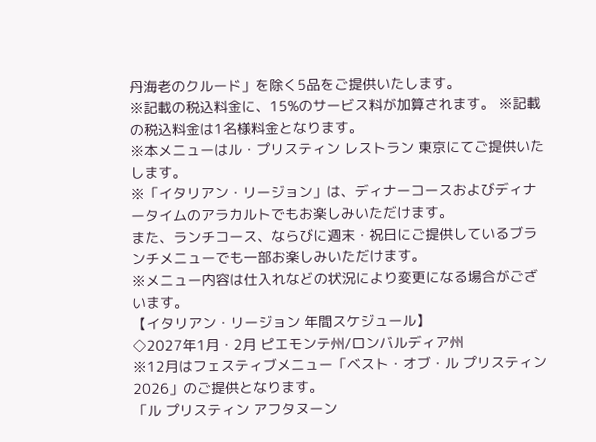丹海老のクルード」を除く5品をご提供いたします。
※記載の税込料金に、15%のサービス料が加算されます。 ※記載の税込料金は1名様料金となります。
※本メニューはル・プリスティン レストラン 東京にてご提供いたします。
※「イタリアン・リージョン」は、ディナーコースおよびディナータイムのアラカルトでもお楽しみいただけます。
また、ランチコース、ならびに週末・祝日にご提供しているブランチメニューでも一部お楽しみいただけます。
※メニュー内容は仕入れなどの状況により変更になる場合がございます。
【イタリアン・リージョン 年間スケジュール】
◇2027年1月・2月 ピエモンテ州/ロンバルディア州
※12月はフェスティブメニュー「ベスト・オブ・ル プリスティン2026」のご提供となります。
「ル プリスティン アフタヌーン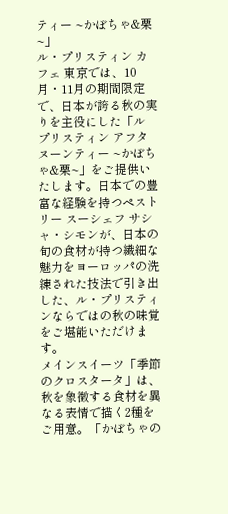ティー ~かぼちゃ&栗~」
ル・プリスティン カフェ 東京では、10月・11月の期間限定で、日本が誇る秋の実りを主役にした「ル プリスティン アフタヌーンティー ~かぼちゃ&栗~」をご提供いたします。日本での豊富な経験を持つペストリー スーシェフ サシャ・シモンが、日本の旬の食材が持つ繊細な魅力をヨーロッパの洗練された技法で引き出した、ル・プリスティンならではの秋の味覚をご堪能いただけます。
メインスイーツ「季節のクロスタータ」は、秋を象徴する食材を異なる表情で描く2種をご用意。「かぼちゃの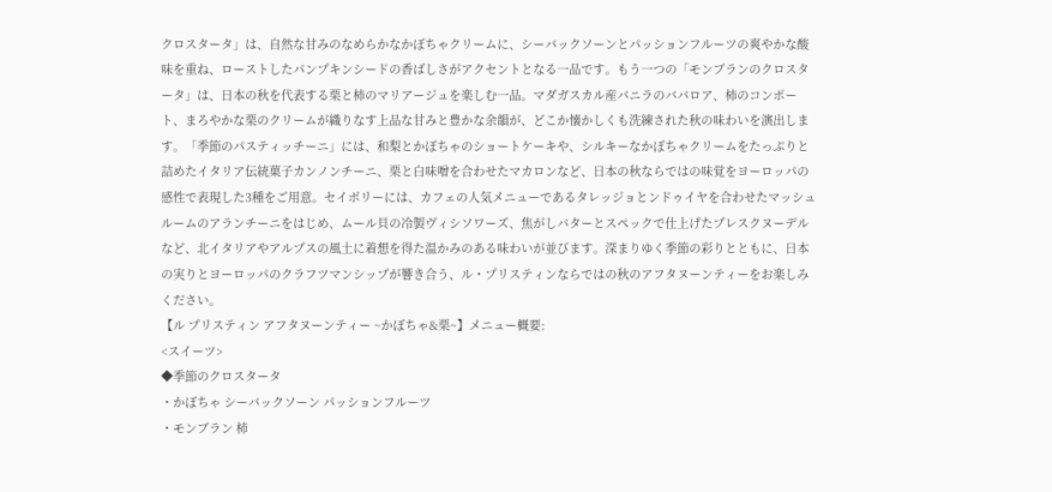クロスタータ」は、自然な甘みのなめらかなかぼちゃクリームに、シーバックソーンとパッションフルーツの爽やかな酸味を重ね、ローストしたパンプキンシードの香ばしさがアクセントとなる一品です。もう一つの「モンブランのクロスタータ」は、日本の秋を代表する栗と柿のマリアージュを楽しむ一品。マダガスカル産バニラのババロア、柿のコンポート、まろやかな栗のクリームが織りなす上品な甘みと豊かな余韻が、どこか懐かしくも洗練された秋の味わいを演出します。「季節のパスティッチーニ」には、和梨とかぼちゃのショートケーキや、シルキーなかぼちゃクリームをたっぷりと詰めたイタリア伝統菓子カンノンチーニ、栗と白味噌を合わせたマカロンなど、日本の秋ならではの味覚をヨーロッパの感性で表現した3種をご用意。セイボリーには、カフェの人気メニューであるタレッジョとンドゥイヤを合わせたマッシュルームのアランチーニをはじめ、ムール貝の冷製ヴィシソワーズ、焦がしバターとスペックで仕上げたプレスクヌーデルなど、北イタリアやアルプスの風土に着想を得た温かみのある味わいが並びます。深まりゆく季節の彩りとともに、日本の実りとヨーロッパのクラフツマンシップが響き合う、ル・プリスティンならではの秋のアフタヌーンティーをお楽しみください。
【ル プリスティン アフタヌーンティー ~かぼちゃ&栗~】メニュー概要:
<スイーツ>
◆季節のクロスタータ
・かぼちゃ シーバックソーン パッションフルーツ
・モンブラン 柿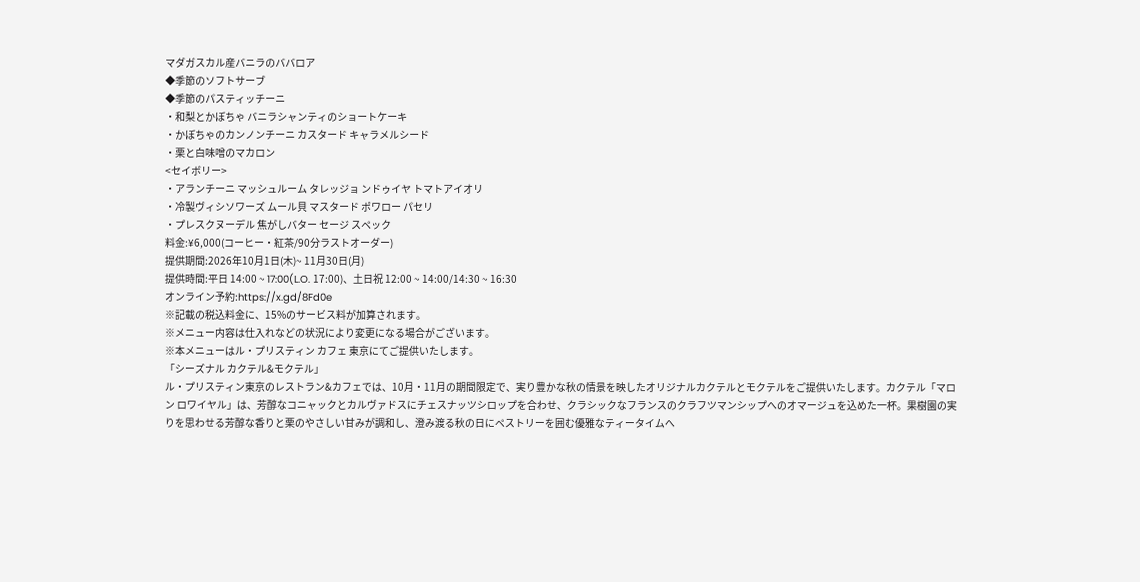マダガスカル産バニラのババロア
◆季節のソフトサーブ
◆季節のパスティッチーニ
・和梨とかぼちゃ バニラシャンティのショートケーキ
・かぼちゃのカンノンチーニ カスタード キャラメルシード
・栗と白味噌のマカロン
<セイボリー>
・アランチーニ マッシュルーム タレッジョ ンドゥイヤ トマトアイオリ
・冷製ヴィシソワーズ ムール貝 マスタード ポワロー パセリ
・プレスクヌーデル 焦がしバター セージ スペック
料金:¥6,000(コーヒー・紅茶/90分ラストオーダー)
提供期間:2026年10月1日(木)~ 11月30日(月)
提供時間:平日 14:00 ~ 17:00(L.O. 17:00)、土日祝 12:00 ~ 14:00/14:30 ~ 16:30
オンライン予約:https://x.gd/8Fd0e
※記載の税込料金に、15%のサービス料が加算されます。
※メニュー内容は仕入れなどの状況により変更になる場合がございます。
※本メニューはル・プリスティン カフェ 東京にてご提供いたします。
「シーズナル カクテル&モクテル」
ル・プリスティン東京のレストラン&カフェでは、10月・11月の期間限定で、実り豊かな秋の情景を映したオリジナルカクテルとモクテルをご提供いたします。カクテル「マロン ロワイヤル」は、芳醇なコニャックとカルヴァドスにチェスナッツシロップを合わせ、クラシックなフランスのクラフツマンシップへのオマージュを込めた一杯。果樹園の実りを思わせる芳醇な香りと栗のやさしい甘みが調和し、澄み渡る秋の日にペストリーを囲む優雅なティータイムへ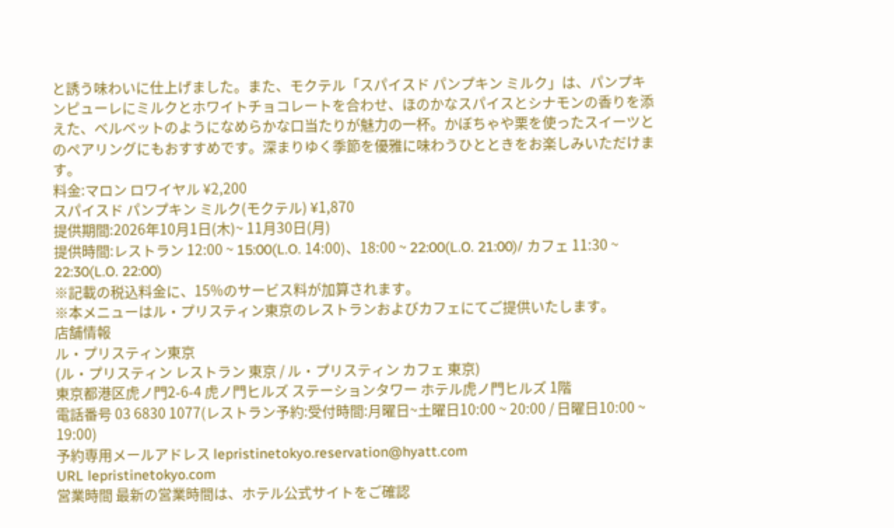と誘う味わいに仕上げました。また、モクテル「スパイスド パンプキン ミルク」は、パンプキンピューレにミルクとホワイトチョコレートを合わせ、ほのかなスパイスとシナモンの香りを添えた、ベルベットのようになめらかな口当たりが魅力の一杯。かぼちゃや栗を使ったスイーツとのペアリングにもおすすめです。深まりゆく季節を優雅に味わうひとときをお楽しみいただけます。
料金:マロン ロワイヤル ¥2,200
スパイスド パンプキン ミルク(モクテル) ¥1,870
提供期間:2026年10月1日(木)~ 11月30日(月)
提供時間:レストラン 12:00 ~ 15:00(L.O. 14:00)、18:00 ~ 22:00(L.O. 21:00)/ カフェ 11:30 ~ 22:30(L.O. 22:00)
※記載の税込料金に、15%のサービス料が加算されます。
※本メニューはル・プリスティン東京のレストランおよびカフェにてご提供いたします。
店舗情報
ル・プリスティン東京
(ル・プリスティン レストラン 東京 / ル・プリスティン カフェ 東京)
東京都港区虎ノ門2-6-4 虎ノ門ヒルズ ステーションタワー ホテル虎ノ門ヒルズ 1階
電話番号 03 6830 1077(レストラン予約:受付時間:月曜日~土曜日10:00 ~ 20:00 / 日曜日10:00 ~ 19:00)
予約専用メールアドレス lepristinetokyo.reservation@hyatt.com
URL lepristinetokyo.com
営業時間 最新の営業時間は、ホテル公式サイトをご確認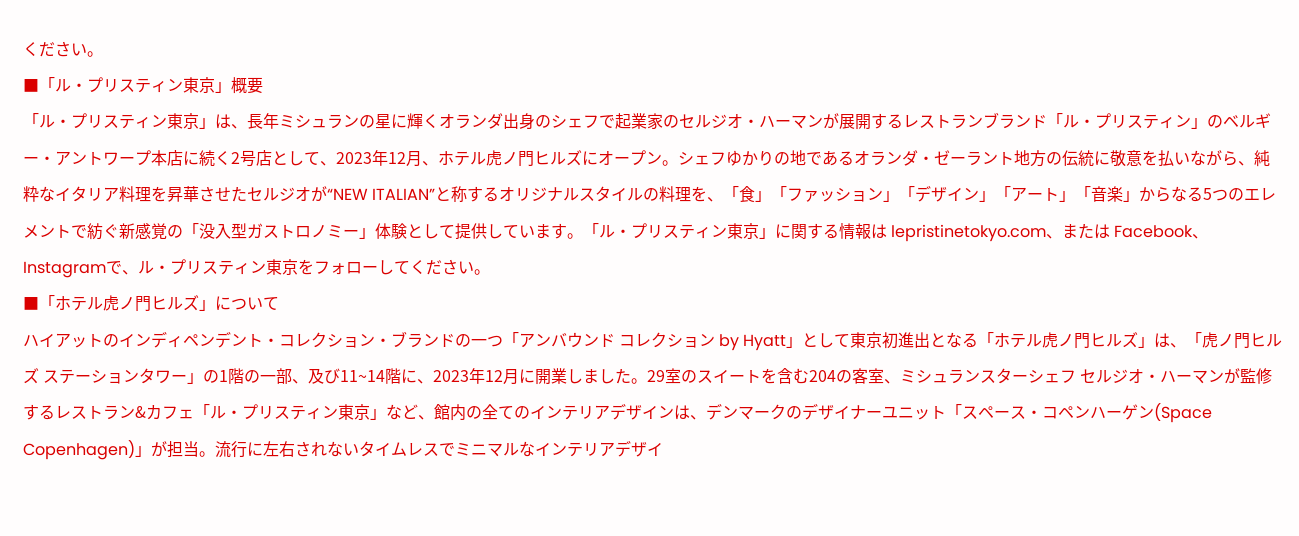ください。
■「ル・プリスティン東京」概要
「ル・プリスティン東京」は、長年ミシュランの星に輝くオランダ出身のシェフで起業家のセルジオ・ハーマンが展開するレストランブランド「ル・プリスティン」のベルギー・アントワープ本店に続く2号店として、2023年12月、ホテル虎ノ門ヒルズにオープン。シェフゆかりの地であるオランダ・ゼーラント地方の伝統に敬意を払いながら、純粋なイタリア料理を昇華させたセルジオが“NEW ITALIAN”と称するオリジナルスタイルの料理を、「食」「ファッション」「デザイン」「アート」「音楽」からなる5つのエレメントで紡ぐ新感覚の「没入型ガストロノミー」体験として提供しています。「ル・プリスティン東京」に関する情報は lepristinetokyo.com、または Facebook、Instagramで、ル・プリスティン東京をフォローしてください。
■「ホテル虎ノ門ヒルズ」について
ハイアットのインディペンデント・コレクション・ブランドの一つ「アンバウンド コレクション by Hyatt」として東京初進出となる「ホテル虎ノ門ヒルズ」は、「虎ノ門ヒルズ ステーションタワー」の1階の一部、及び11~14階に、2023年12月に開業しました。29室のスイートを含む204の客室、ミシュランスターシェフ セルジオ・ハーマンが監修するレストラン&カフェ「ル・プリスティン東京」など、館内の全てのインテリアデザインは、デンマークのデザイナーユニット「スペース・コペンハーゲン(Space Copenhagen)」が担当。流行に左右されないタイムレスでミニマルなインテリアデザイ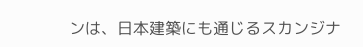ンは、日本建築にも通じるスカンジナ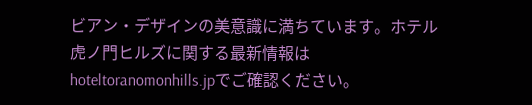ビアン・デザインの美意識に満ちています。ホテル虎ノ門ヒルズに関する最新情報はhoteltoranomonhills.jpでご確認ください。